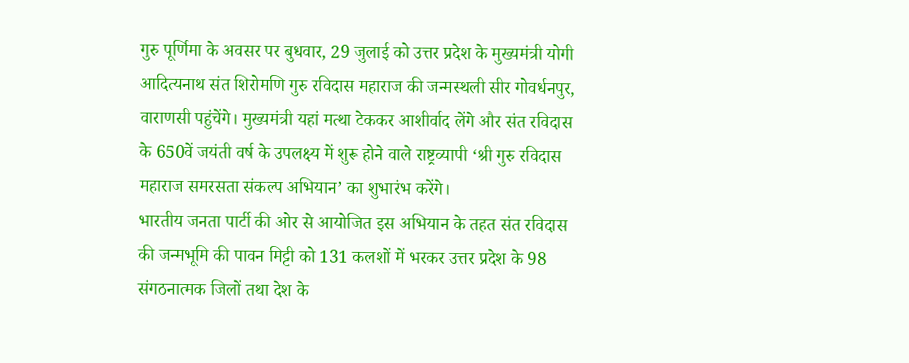गुरु पूर्णिमा के अवसर पर बुधवार, 29 जुलाई को उत्तर प्रदेश के मुख्यमंत्री योगी आदित्यनाथ संत शिरोमणि गुरु रविदास महाराज की जन्मस्थली सीर गोवर्धनपुर, वाराणसी पहुंचेंगे। मुख्यमंत्री यहां मत्था टेककर आशीर्वाद लेंगे और संत रविदास के 650वें जयंती वर्ष के उपलक्ष्य में शुरू होने वाले राष्ट्रव्यापी ‘श्री गुरु रविदास महाराज समरसता संकल्प अभियान’ का शुभारंभ करेंगे।
भारतीय जनता पार्टी की ओर से आयोजित इस अभियान के तहत संत रविदास की जन्मभूमि की पावन मिट्टी को 131 कलशों में भरकर उत्तर प्रदेश के 98 संगठनात्मक जिलों तथा देश के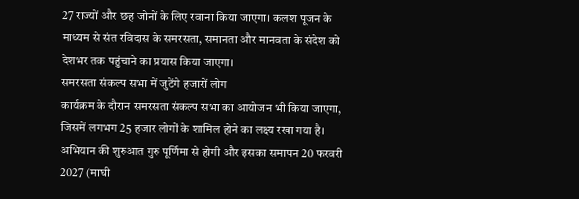27 राज्यों और छह जोनों के लिए रवाना किया जाएगा। कलश पूजन के माध्यम से संत रविदास के समरसता, समानता और मानवता के संदेश को देशभर तक पहुंचाने का प्रयास किया जाएगा।
समरसता संकल्प सभा में जुटेंगे हजारों लोग
कार्यक्रम के दौरान समरसता संकल्प सभा का आयोजन भी किया जाएगा, जिसमें लगभग 25 हजार लोगों के शामिल होने का लक्ष्य रखा गया है। अभियान की शुरुआत गुरु पूर्णिमा से होगी और इसका समापन 20 फरवरी 2027 (माघी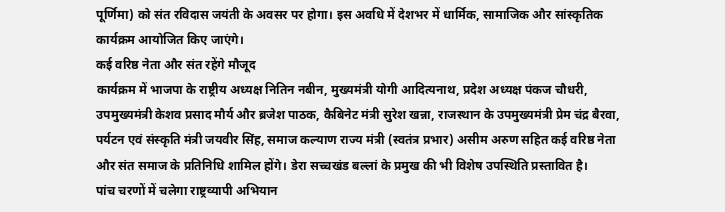पूर्णिमा) को संत रविदास जयंती के अवसर पर होगा। इस अवधि में देशभर में धार्मिक, सामाजिक और सांस्कृतिक कार्यक्रम आयोजित किए जाएंगे।
कई वरिष्ठ नेता और संत रहेंगे मौजूद
कार्यक्रम में भाजपा के राष्ट्रीय अध्यक्ष नितिन नबीन, मुख्यमंत्री योगी आदित्यनाथ, प्रदेश अध्यक्ष पंकज चौधरी, उपमुख्यमंत्री केशव प्रसाद मौर्य और ब्रजेश पाठक, कैबिनेट मंत्री सुरेश खन्ना, राजस्थान के उपमुख्यमंत्री प्रेम चंद्र बैरवा, पर्यटन एवं संस्कृति मंत्री जयवीर सिंह, समाज कल्याण राज्य मंत्री (स्वतंत्र प्रभार) असीम अरुण सहित कई वरिष्ठ नेता और संत समाज के प्रतिनिधि शामिल होंगे। डेरा सच्चखंड बल्लां के प्रमुख की भी विशेष उपस्थिति प्रस्तावित है।
पांच चरणों में चलेगा राष्ट्रव्यापी अभियान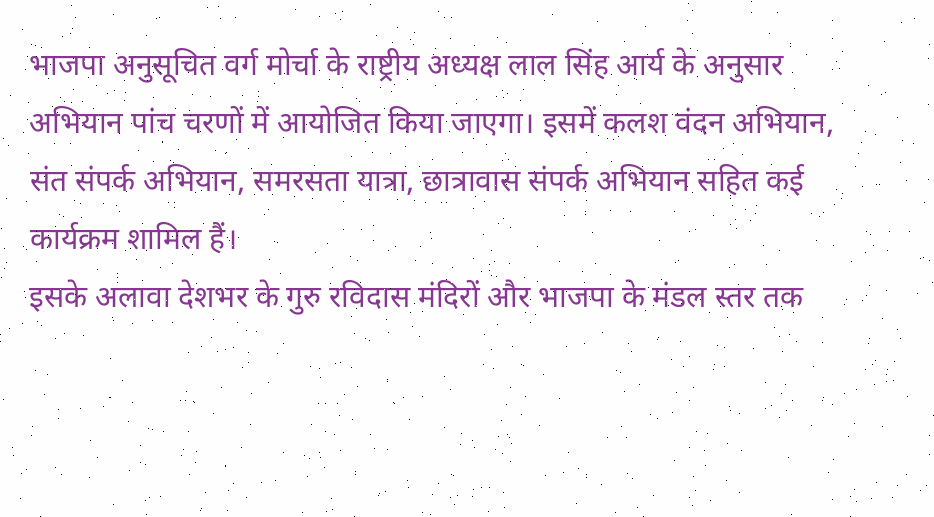भाजपा अनुसूचित वर्ग मोर्चा के राष्ट्रीय अध्यक्ष लाल सिंह आर्य के अनुसार अभियान पांच चरणों में आयोजित किया जाएगा। इसमें कलश वंदन अभियान, संत संपर्क अभियान, समरसता यात्रा, छात्रावास संपर्क अभियान सहित कई कार्यक्रम शामिल हैं।
इसके अलावा देशभर के गुरु रविदास मंदिरों और भाजपा के मंडल स्तर तक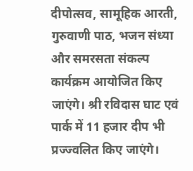दीपोत्सव, सामूहिक आरती, गुरुवाणी पाठ, भजन संध्या और समरसता संकल्प कार्यक्रम आयोजित किए जाएंगे। श्री रविदास घाट एवं पार्क में 11 हजार दीप भी प्रज्ज्वलित किए जाएंगे।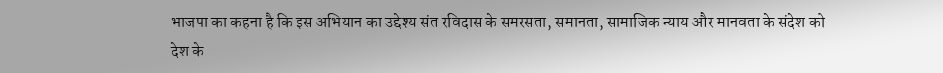भाजपा का कहना है कि इस अभियान का उद्देश्य संत रविदास के समरसता, समानता, सामाजिक न्याय और मानवता के संदेश को देश के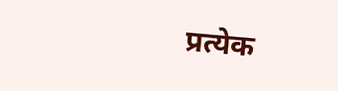प्रत्येक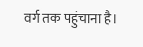वर्ग तक पहुंचाना है।